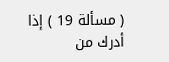( مسألة 19 ) إذا أدرك من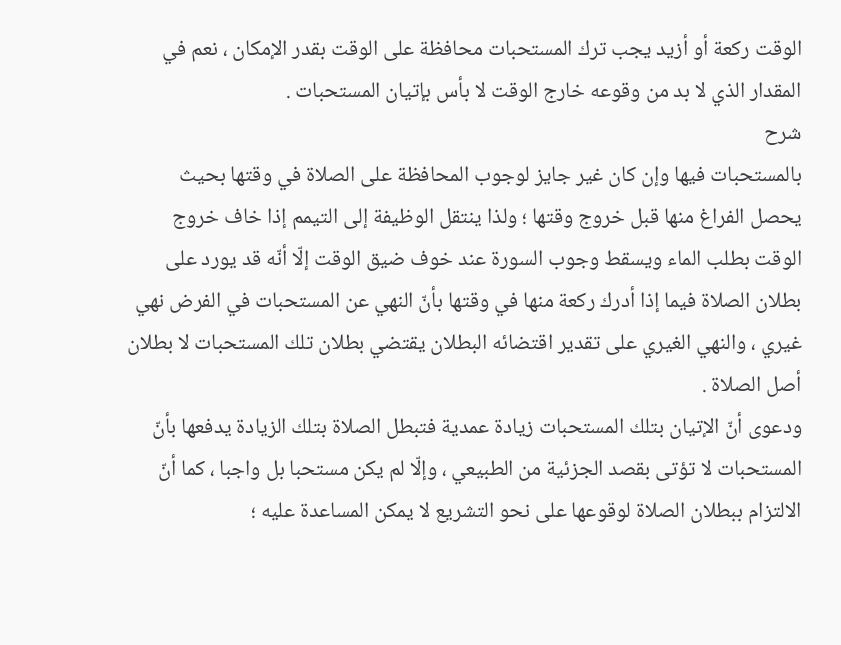الوقت ركعة أو أزيد يجب ترك المستحبات محافظة على الوقت بقدر الإمكان ، نعم في المقدار الذي لا بد من وقوعه خارج الوقت لا بأس بإتيان المستحبات .
شرح
بالمستحبات فيها وإن كان غير جايز لوجوب المحافظة على الصلاة في وقتها بحيث يحصل الفراغ منها قبل خروج وقتها ؛ ولذا ينتقل الوظيفة إلى التيمم إذا خاف خروج الوقت بطلب الماء ويسقط وجوب السورة عند خوف ضيق الوقت إلّا أنّه قد يورد على بطلان الصلاة فيما إذا أدرك ركعة منها في وقتها بأنّ النهي عن المستحبات في الفرض نهي غيري ، والنهي الغيري على تقدير اقتضائه البطلان يقتضي بطلان تلك المستحبات لا بطلان أصل الصلاة .
ودعوى أنّ الإتيان بتلك المستحبات زيادة عمدية فتبطل الصلاة بتلك الزيادة يدفعها بأنّ المستحبات لا تؤتى بقصد الجزئية من الطبيعي ، وإلّا لم يكن مستحبا بل واجبا ، كما أنّ الالتزام ببطلان الصلاة لوقوعها على نحو التشريع لا يمكن المساعدة عليه ؛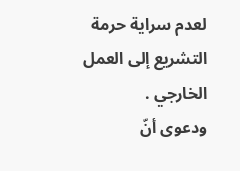لعدم سراية حرمة التشريع إلى العمل الخارجي .
ودعوى أنّ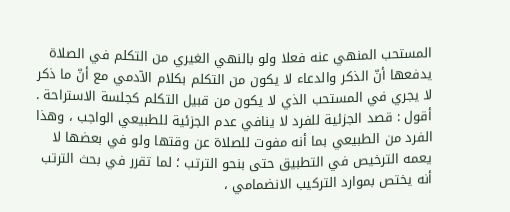المستحب المنهي عنه فعلا ولو بالنهي الغيري من التكلم في الصلاة يدفعها أنّ الذكر والدعاء لا يكون من التكلم بكلام الآدمي مع أنّ ما ذكر لا يجري في المستحب الذي لا يكون من قبيل التكلم كجلسة الاستراحة .
أقول : قصد الجزئية للفرد لا ينافي عدم الجزئية للطبيعي الواجب ، وهذا الفرد من الطبيعي بما أنه مفوت للصلاة عن وقتها ولو في بعضها لا يعمه الترخيص في التطبيق حتى بنحو الترتب ؛ لما تقرر في بحث الترتب أنه يختص بموارد التركيب الانضمامي ،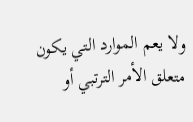ولا يعم الموارد التي يكون متعلق الأمر الترتبي أو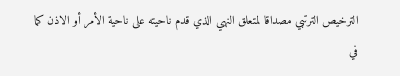الترخيص الترتبي مصداقا لمتعلق النهي الذي قدم ناحيته على ناحية الأمر أو الاذن كما في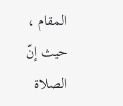المقام ، حيث إنّ الصلاة